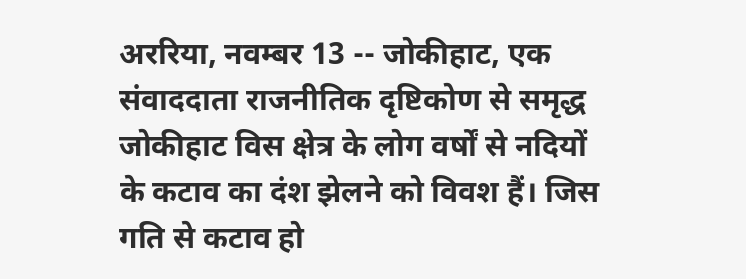अररिया, नवम्बर 13 -- जोकीहाट, एक संवाददाता राजनीतिक दृष्टिकोण से समृद्ध जोकीहाट विस क्षेत्र के लोग वर्षों से नदियों के कटाव का दंश झेलने को विवश हैं। जिस गति से कटाव हो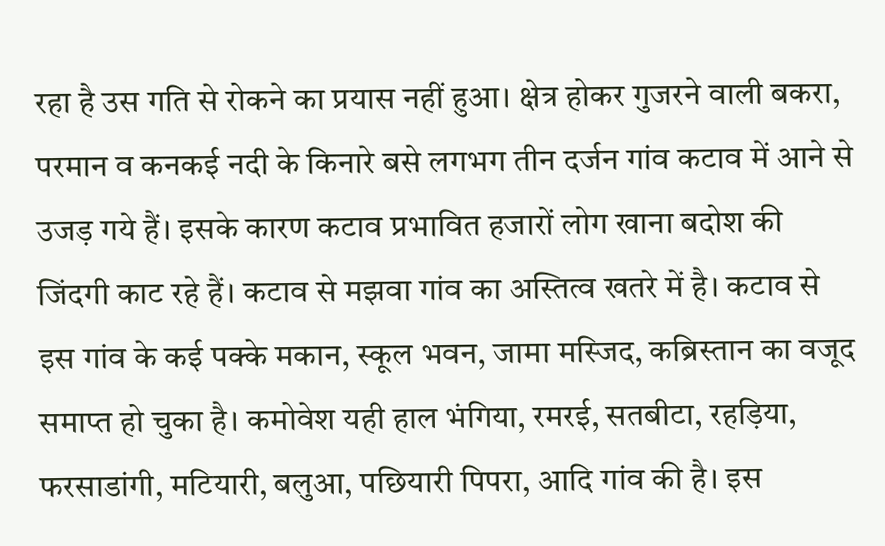रहा है उस गति से रोकने का प्रयास नहीं हुआ। क्षेत्र होकर गुजरने वाली बकरा, परमान व कनकई नदी के किनारे बसे लगभग तीन दर्जन गांव कटाव में आने से उजड़ गये हैं। इसके कारण कटाव प्रभावित हजारों लोग खाना बदोश की जिंदगी काट रहे हैं। कटाव से मझवा गांव का अस्तित्व खतरे में है। कटाव से इस गांव के कई पक्के मकान, स्कूल भवन, जामा मस्जिद, कब्रिस्तान का वजूद समाप्त हो चुका है। कमोवेश यही हाल भंगिया, रमरई, सतबीटा, रहड़िया, फरसाडांगी, मटियारी, बलुआ, पछियारी पिपरा, आदि गांव की है। इस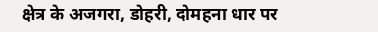क्षेत्र के अजगरा, डोहरी, दोमहना धार पर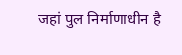जहां पुल निर्माणाधीन है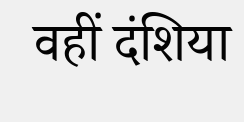वहीं दंशिया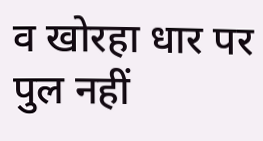व खोरहा धार पर पुल नहीं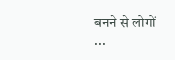बनने से लोगों ...